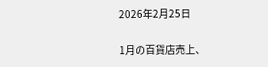2026年2月25日

1月の百貨店売上、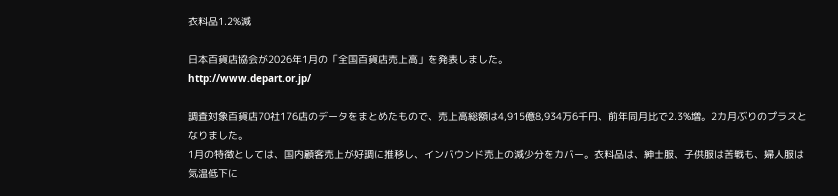衣料品1.2%減

日本百貨店協会が2026年1月の「全国百貨店売上高」を発表しました。
http://www.depart.or.jp/

調査対象百貨店70社176店のデータをまとめたもので、売上高総額は4,915億8,934万6千円、前年同月比で2.3%増。2カ月ぶりのプラスとなりました。
1月の特徴としては、国内顧客売上が好調に推移し、インバウンド売上の減少分をカバー。衣料品は、紳士服、子供服は苦戦も、婦人服は気温低下に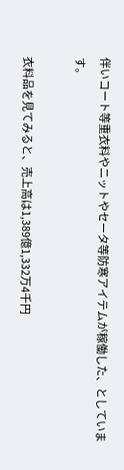伴いコート等重衣料やニットやセータ等防寒アイテムが稼働した、としています。

衣料品を見てみると、売上高は1,389億1,332万4千円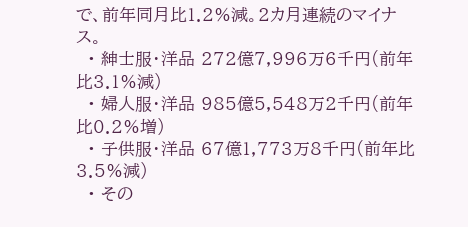で、前年同月比1.2%減。2カ月連続のマイナス。
  • 紳士服・洋品 272億7,996万6千円(前年比3.1%減)
  • 婦人服・洋品 985億5,548万2千円(前年比0.2%増)
  • 子供服・洋品 67億1,773万8千円(前年比3.5%減)
  • その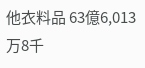他衣料品 63億6,013万8千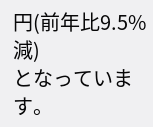円(前年比9.5%減)
となっています。